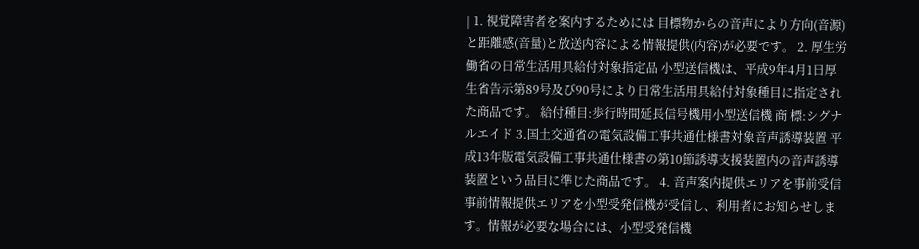| 1. 視覚障害者を案内するためには 目標物からの音声により方向(音源)と距離感(音量)と放送内容による情報提供(内容)が必要です。 2. 厚生労働省の日常生活用具給付対象指定品 小型送信機は、平成9年4月1日厚生省告示第89号及び90号により日常生活用具給付対象種目に指定された商品です。 給付種目:歩行時間延長信号機用小型送信機 商 標:シグナルエイド 3.国土交通省の電気設備工事共通仕様書対象音声誘導装置 平成13年版電気設備工事共通仕様書の第10節誘導支援装置内の音声誘導装置という品目に準じた商品です。 4. 音声案内提供エリアを事前受信 事前情報提供エリアを小型受発信機が受信し、利用者にお知らせします。情報が必要な場合には、小型受発信機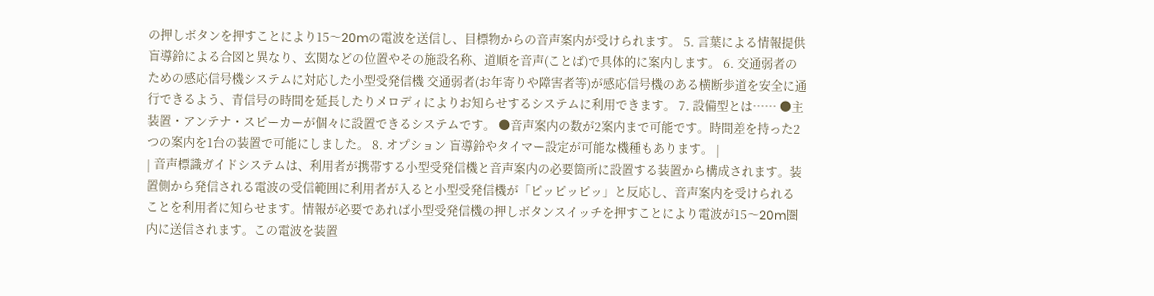の押しボタンを押すことにより15〜20mの電波を送信し、目標物からの音声案内が受けられます。 5. 言葉による情報提供 盲導鈴による合図と異なり、玄関などの位置やその施設名称、道順を音声(ことば)で具体的に案内します。 6. 交通弱者のための感応信号機システムに対応した小型受発信機 交通弱者(お年寄りや障害者等)が感応信号機のある横断歩道を安全に通行できるよう、青信号の時間を延長したりメロディによりお知らせするシステムに利用できます。 7. 設備型とは…… ●主装置・アンテナ・スピーカーが個々に設置できるシステムです。 ●音声案内の数が2案内まで可能です。時間差を持った2つの案内を1台の装置で可能にしました。 8. オプション 盲導鈴やタイマー設定が可能な機種もあります。 |
| 音声標識ガイドシステムは、利用者が携帯する小型受発信機と音声案内の必要箇所に設置する装置から構成されます。装置側から発信される電波の受信範囲に利用者が入ると小型受発信機が「ピッピッピッ」と反応し、音声案内を受けられることを利用者に知らせます。情報が必要であれば小型受発信機の押しボタンスイッチを押すことにより電波が15〜20m圏内に送信されます。この電波を装置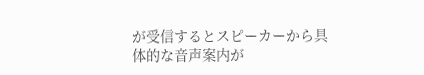が受信するとスピーカーから具体的な音声案内が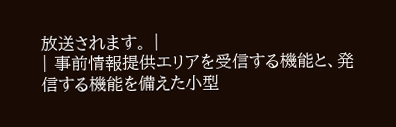放送されます。 |
| 事前情報提供エリアを受信する機能と、発信する機能を備えた小型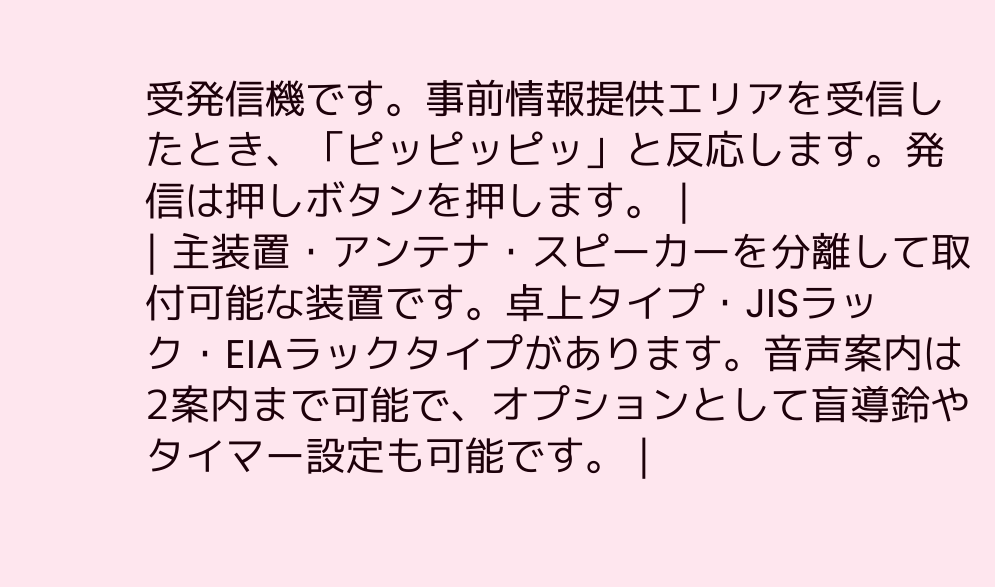受発信機です。事前情報提供エリアを受信したとき、「ピッピッピッ」と反応します。発信は押しボタンを押します。 |
| 主装置・アンテナ・スピーカーを分離して取付可能な装置です。卓上タイプ・JISラック・EIAラックタイプがあります。音声案内は2案内まで可能で、オプションとして盲導鈴やタイマー設定も可能です。 |